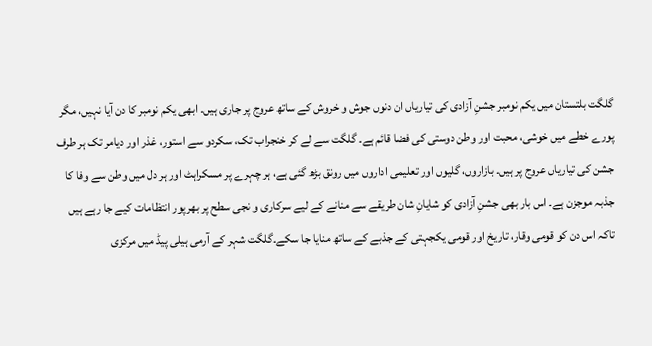گلگت بلتستان میں یکم نومبر جشنِ آزادی کی تیاریاں ان دنوں جوش و خروش کے ساتھ عروج پر جاری ہیں۔ ابھی یکم نومبر کا دن آیا نہیں، مگر پورے خطے میں خوشی، محبت اور وطن دوستی کی فضا قائم ہے۔ گلگت سے لے کر خنجراب تک، سکردو سے استور، غذر اور دیامر تک ہر طرف جشن کی تیاریاں عروج پر ہیں۔ بازاروں، گلیوں اور تعلیمی اداروں میں رونق بڑھ گئی ہے، ہر چہرے پر مسکراہٹ اور ہر دل میں وطن سے وفا کا جذبہ موجزن ہے۔ اس بار بھی جشنِ آزادی کو شایانِ شان طریقے سے منانے کے لیے سرکاری و نجی سطح پر بھرپور انتظامات کیے جا رہے ہیں تاکہ اس دن کو قومی وقار، تاریخ اور قومی یکجہتی کے جذبے کے ساتھ منایا جا سکے۔گلگت شہر کے آرمی ہیلی پیڈ میں مرکزی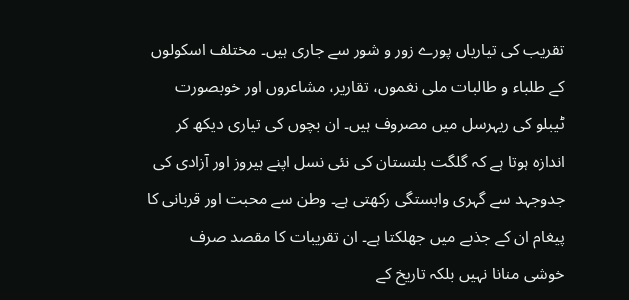تقریب کی تیاریاں پورے زور و شور سے جاری ہیں۔ مختلف اسکولوں کے طلباء و طالبات ملی نغموں، تقاریر، مشاعروں اور خوبصورت ٹیبلو کی ریہرسل میں مصروف ہیں۔ ان بچوں کی تیاری دیکھ کر اندازہ ہوتا ہے کہ گلگت بلتستان کی نئی نسل اپنے ہیروز اور آزادی کی جدوجہد سے گہری وابستگی رکھتی ہے۔ وطن سے محبت اور قربانی کا پیغام ان کے جذبے میں جھلکتا ہے۔ ان تقریبات کا مقصد صرف خوشی منانا نہیں بلکہ تاریخ کے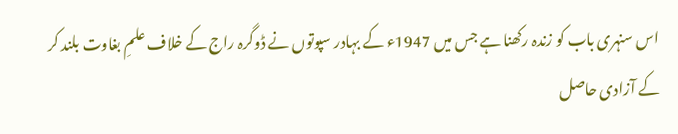اس سنہری باب کو زندہ رکھنا ہے جس میں 1947ء کے بہادر سپوتوں نے ڈوگرہ راج کے خلاف علمِ بغاوت بلند کر کے آزادی حاصل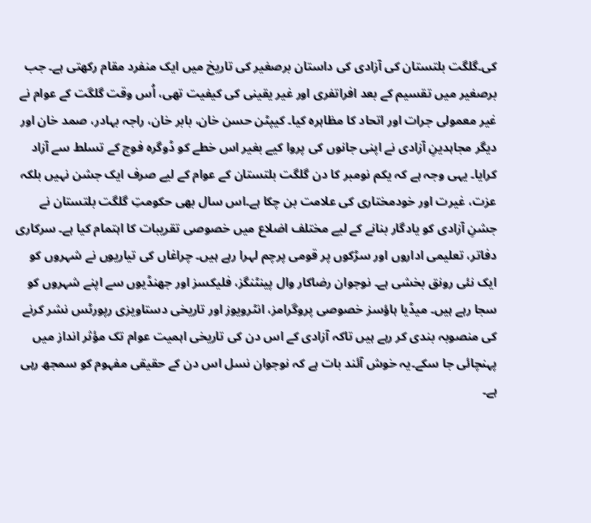کی۔گلگت بلتستان کی آزادی کی داستان برصغیر کی تاریخ میں ایک منفرد مقام رکھتی ہے۔ جب برصغیر میں تقسیم کے بعد افراتفری اور غیر یقینی کی کیفیت تھی، اُس وقت گلگت کے عوام نے غیر معمولی جرات اور اتحاد کا مظاہرہ کیا۔ کیپٹن حسن خان، بابر خان، راجہ بہادر، صمد خان اور دیگر مجاہدینِ آزادی نے اپنی جانوں کی پروا کیے بغیر اس خطے کو ڈوگرہ فوج کے تسلط سے آزاد کرایا۔ یہی وجہ ہے کہ یکم نومبر کا دن گلگت بلتستان کے عوام کے لیے صرف ایک جشن نہیں بلکہ عزت، غیرت اور خودمختاری کی علامت بن چکا ہے۔اس سال بھی حکومتِ گلگت بلتستان نے جشنِ آزادی کو یادگار بنانے کے لیے مختلف اضلاع میں خصوصی تقریبات کا اہتمام کیا ہے۔ سرکاری دفاتر، تعلیمی اداروں اور سڑکوں پر قومی پرچم لہرا رہے ہیں۔ چراغاں کی تیاریوں نے شہروں کو ایک نئی رونق بخشی ہے۔ نوجوان رضاکار وال پینٹنگز، فلیکسز اور جھنڈیوں سے اپنے شہروں کو سجا رہے ہیں۔ میڈیا ہاؤسز خصوصی پروگرامز، انٹرویوز اور تاریخی دستاویزی رپورٹس نشر کرنے کی منصوبہ بندی کر رہے ہیں تاکہ آزادی کے اس دن کی تاریخی اہمیت عوام تک مؤثر انداز میں پہنچائی جا سکے۔یہ خوش آئند بات ہے کہ نوجوان نسل اس دن کے حقیقی مفہوم کو سمجھ رہی ہے۔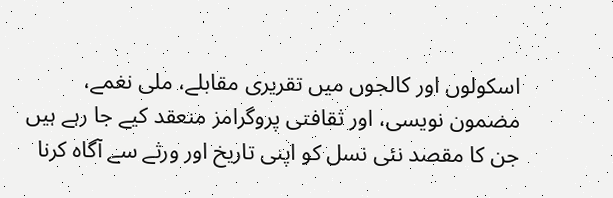اسکولوں اور کالجوں میں تقریری مقابلے، ملی نغمے، مضمون نویسی، اور ثقافتی پروگرامز منعقد کیے جا رہے ہیں جن کا مقصد نئی نسل کو اپنی تاریخ اور ورثے سے آگاہ کرنا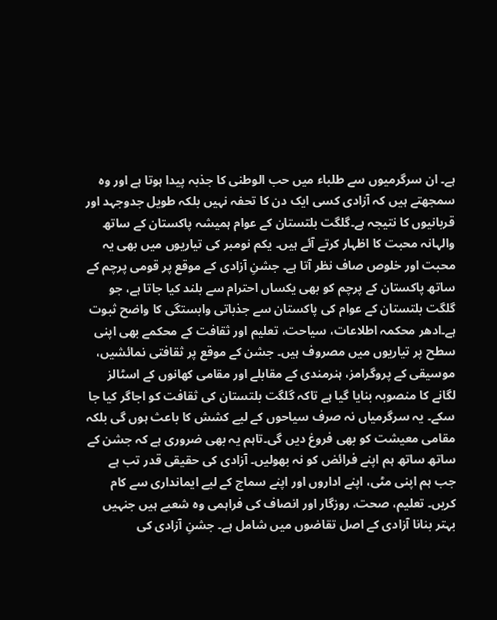ہے۔ ان سرگرمیوں سے طلباء میں حب الوطنی کا جذبہ پیدا ہوتا ہے اور وہ سمجھتے ہیں کہ آزادی کسی ایک دن کا تحفہ نہیں بلکہ طویل جدوجہد اور قربانیوں کا نتیجہ ہے۔گلگت بلتستان کے عوام ہمیشہ پاکستان کے ساتھ والہانہ محبت کا اظہار کرتے آئے ہیں۔ یکم نومبر کی تیاریوں میں بھی یہ محبت اور خلوص صاف نظر آتا ہے۔ جشنِ آزادی کے موقع پر قومی پرچم کے ساتھ پاکستان کے پرچم کو بھی یکساں احترام سے بلند کیا جاتا ہے، جو گلگت بلتستان کے عوام کی پاکستان سے جذباتی وابستگی کا واضح ثبوت ہے۔ادھر محکمہ اطلاعات، سیاحت، تعلیم اور ثقافت کے محکمے بھی اپنی سطح پر تیاریوں میں مصروف ہیں۔ جشن کے موقع پر ثقافتی نمائشیں، موسیقی کے پروگرامز، ہنرمندی کے مقابلے اور مقامی کھانوں کے اسٹالز لگانے کا منصوبہ بنایا گیا ہے تاکہ گلگت بلتستان کی ثقافت کو اجاگر کیا جا سکے۔ یہ سرگرمیاں نہ صرف سیاحوں کے لیے کشش کا باعث ہوں گی بلکہ مقامی معیشت کو بھی فروغ دیں گی۔تاہم یہ بھی ضروری ہے کہ جشن کے ساتھ ساتھ ہم اپنے فرائض کو نہ بھولیں۔ آزادی کی حقیقی قدر تب ہے جب ہم اپنی مٹی، اپنے اداروں اور اپنے سماج کے لیے ایمانداری سے کام کریں۔ تعلیم، صحت، روزگار اور انصاف کی فراہمی وہ شعبے ہیں جنہیں بہتر بنانا آزادی کے اصل تقاضوں میں شامل ہے۔ جشنِ آزادی کی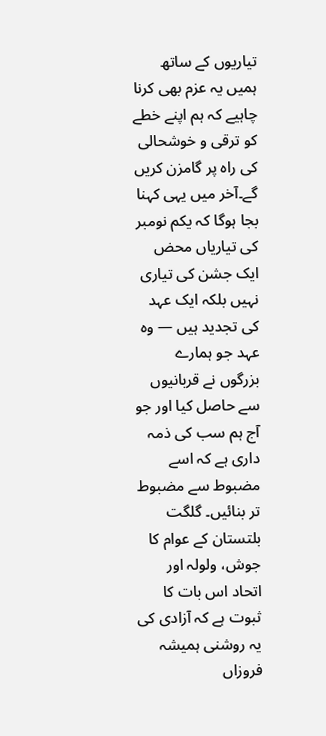تیاریوں کے ساتھ ہمیں یہ عزم بھی کرنا چاہیے کہ ہم اپنے خطے کو ترقی و خوشحالی کی راہ پر گامزن کریں گے۔آخر میں یہی کہنا بجا ہوگا کہ یکم نومبر کی تیاریاں محض ایک جشن کی تیاری نہیں بلکہ ایک عہد کی تجدید ہیں — وہ عہد جو ہمارے بزرگوں نے قربانیوں سے حاصل کیا اور جو آج ہم سب کی ذمہ داری ہے کہ اسے مضبوط سے مضبوط تر بنائیں۔ گلگت بلتستان کے عوام کا جوش، ولولہ اور اتحاد اس بات کا ثبوت ہے کہ آزادی کی یہ روشنی ہمیشہ فروزاں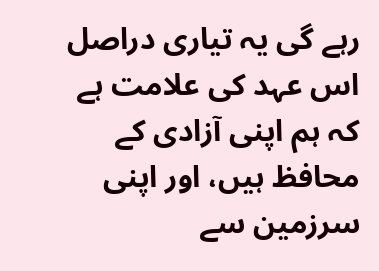رہے گی یہ تیاری دراصل اس عہد کی علامت ہے کہ ہم اپنی آزادی کے محافظ ہیں، اور اپنی سرزمین سے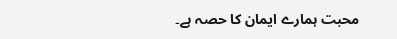محبت ہمارے ایمان کا حصہ ہے۔